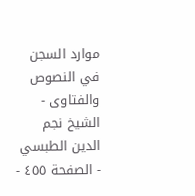موارد السجن في النصوص والفتاوى - الشيخ نجم الدين الطبسي - الصفحة ٤٥٥ -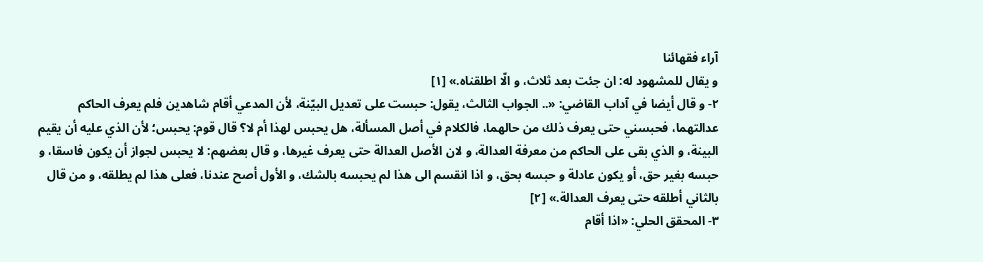آراء فقهائنا
و يقال للمشهود له: ان جئت بعد ثلاث، و الّا اطلقناه.» [١]
٢- و قال أيضا في آداب القاضي: «.. الجواب الثالث، يقول: حبست على تعديل البيّنة، لأن المدعي أقام شاهدين فلم يعرف الحاكم عدالتهما، فحبسني حتى يعرف ذلك من حالهما، فالكلام في أصل المسألة، هل يحبس لهذا أم لا؟ قال قوم: يحبس؛ لأن الذي عليه أن يقيم البينة، و الذي بقى على الحاكم من معرفة العدالة، و لان الأصل العدالة حتى يعرف غيرها، و قال بعضهم: لا يحبس لجواز أن يكون فاسقا، و حبسه بغير حق، أو يكون عادلة و حبسه بحق، و اذا انقسم الى هذا لم يحبسه بالشك، و الأول أصح عندنا، فعلى هذا لم يطلقه، و من قال بالثاني أطلقه حتى يعرف العدالة.» [٢]
٣- المحقق الحلي: «اذا أقام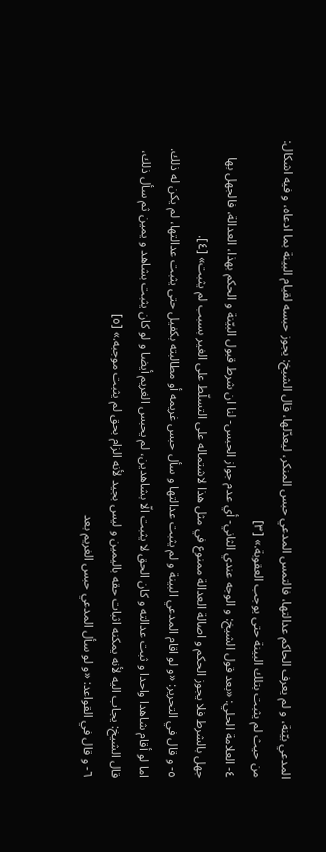المدعي بيّنة، و لم يعرف الحاكم عدالتها، فالتمس المدعي حبس المنكر، ليعدّلها، قال الشيخ: يجوز حبسه لقيام البينة بما ادعاه، و فيه اشكال:
من حيث لم يثبت بتلك البينة حتى يوجب العقوبة.» [٣]
٤- العلامة الحلي: «بعد قول الشيخ: و الوجه عندي الثاني- أي عدم جواز الحبس- لنا ان شرط قبول البيّنة و الحكم بهذا، العدالة، فالجهل بها جهل بالشرط فلا يجوز الحكم و اصالة العدالة ممنوع في مثل هذا لاشتماله على التسلّط على الغير بسبب لم يثبت» [٤].
٥- و قال في التحرير: «و لو اقام المدعي البينة و لم يثبت عدالتها و سأل حبس غريمه أو مطالبته بكفيل حتى يثبت عدالتها، لم يكن له ذلك. اما لو أقام شاهدا واحدا و ثبت عدالته و كان الحق لا يثبت الّا بشاهدين، لم يحبس الغريم أيضا و لو كان يثبت بشاهد و يمين ثم سأل ذلك، قال الشيخ: يجاب اليه لأنه يمكنه اثبات حقه باليمين و ليس بجيد لأنه الزام بحق لم يثبت موجبه.» [٥]
٦- و قال في القواعد: «و لو سأل المدعي حبس الغريم بعد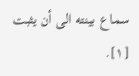سماع بينته الى أن يثبت
[١].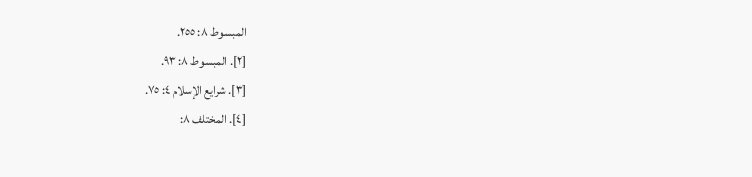المبسوط ٨: ٢٥٥.
[٢]. المبسوط ٨: ٩٣.
[٣]. شرايع الإسلام ٤: ٧٥.
[٤]. المختلف ٨: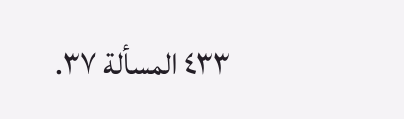٤٣٣ المسألة ٣٧.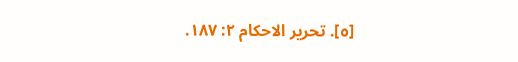[٥]. تحرير الاحكام ٢: ١٨٧.